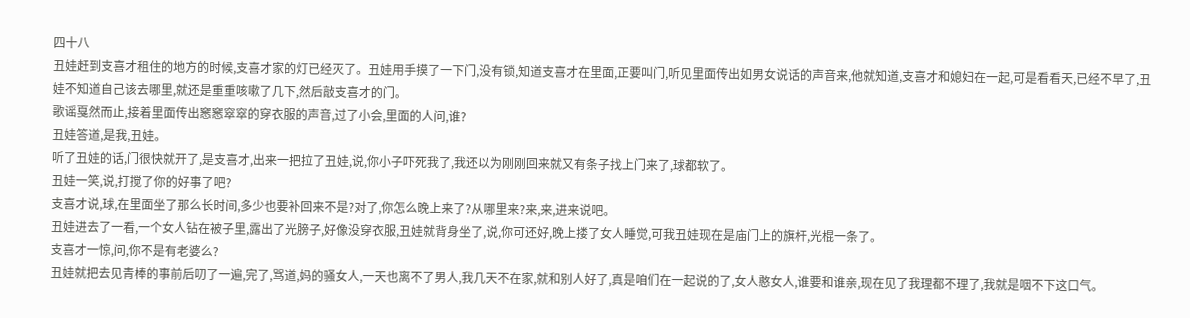四十八
丑娃赶到支喜才租住的地方的时候,支喜才家的灯已经灭了。丑娃用手摸了一下门,没有锁,知道支喜才在里面,正要叫门,听见里面传出如男女说话的声音来,他就知道,支喜才和媳妇在一起,可是看看天,已经不早了,丑娃不知道自己该去哪里,就还是重重咳嗽了几下,然后敲支喜才的门。
歌谣戛然而止,接着里面传出窸窸窣窣的穿衣服的声音,过了小会,里面的人问,谁?
丑娃答道,是我,丑娃。
听了丑娃的话,门很快就开了,是支喜才,出来一把拉了丑娃,说,你小子吓死我了,我还以为刚刚回来就又有条子找上门来了,球都软了。
丑娃一笑,说,打搅了你的好事了吧?
支喜才说,球,在里面坐了那么长时间,多少也要补回来不是?对了,你怎么晚上来了?从哪里来?来,来,进来说吧。
丑娃进去了一看,一个女人钻在被子里,露出了光膀子,好像没穿衣服,丑娃就背身坐了,说,你可还好,晚上搂了女人睡觉,可我丑娃现在是庙门上的旗杆,光棍一条了。
支喜才一惊,问,你不是有老婆么?
丑娃就把去见青棒的事前后叨了一遍,完了,骂道,妈的骚女人,一天也离不了男人,我几天不在家,就和别人好了,真是咱们在一起说的了,女人憨女人,谁要和谁亲,现在见了我理都不理了,我就是咽不下这口气。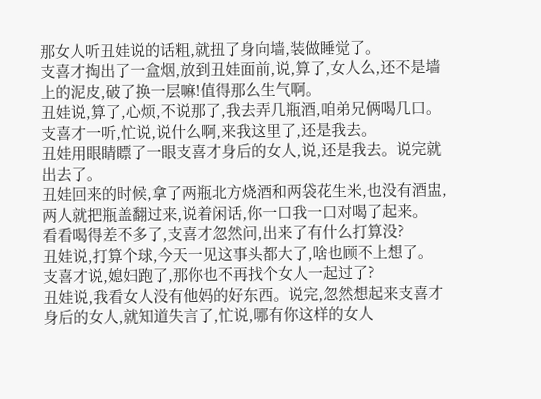那女人听丑娃说的话粗,就扭了身向墙,装做睡觉了。
支喜才掏出了一盒烟,放到丑娃面前,说,算了,女人么,还不是墙上的泥皮,破了换一层嘛!值得那么生气啊。
丑娃说,算了,心烦,不说那了,我去弄几瓶酒,咱弟兄俩喝几口。
支喜才一听,忙说,说什么啊,来我这里了,还是我去。
丑娃用眼睛瞟了一眼支喜才身后的女人,说,还是我去。说完就出去了。
丑娃回来的时候,拿了两瓶北方烧酒和两袋花生米,也没有酒盅,两人就把瓶盖翻过来,说着闲话,你一口我一口对喝了起来。
看看喝得差不多了,支喜才忽然问,出来了有什么打算没?
丑娃说,打算个球,今天一见这事头都大了,啥也顾不上想了。
支喜才说,媳妇跑了,那你也不再找个女人一起过了?
丑娃说,我看女人没有他妈的好东西。说完,忽然想起来支喜才身后的女人,就知道失言了,忙说,哪有你这样的女人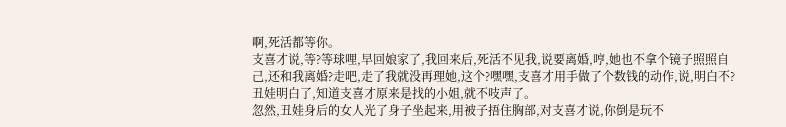啊,死活都等你。
支喜才说,等?等球哩,早回娘家了,我回来后,死活不见我,说要离婚,哼,她也不拿个镜子照照自己,还和我离婚?走吧,走了我就没再理她,这个?嘿嘿,支喜才用手做了个数钱的动作,说,明白不?
丑娃明白了,知道支喜才原来是找的小姐,就不吱声了。
忽然,丑娃身后的女人光了身子坐起来,用被子捂住胸部,对支喜才说,你倒是玩不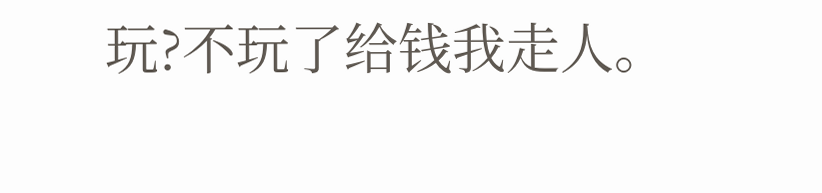玩?不玩了给钱我走人。